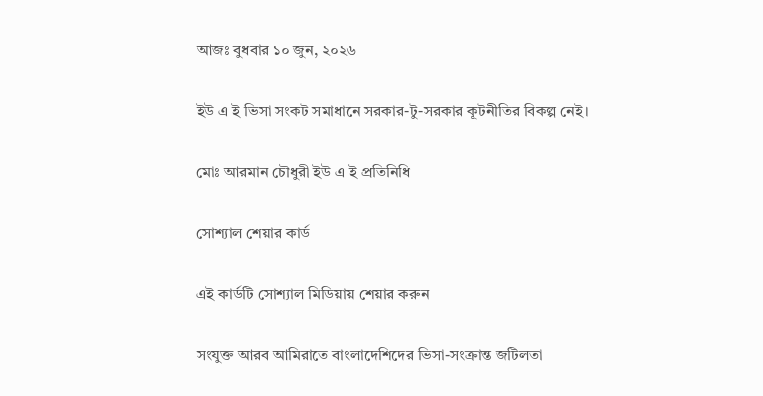আজঃ বুধবার ১০ জুন, ২০২৬

ইউ এ ই ভিসা সংকট সমাধানে সরকার-টু-সরকার কূটনীতির বিকল্প নেই।

মোঃ আরমান চৌধুরী ইউ এ ই প্রতিনিধি

সোশ্যাল শেয়ার কার্ড

এই কার্ডটি সোশ্যাল মিডিয়ায় শেয়ার করুন

সংযুক্ত আরব আমিরাতে বাংলাদেশিদের ভিসা-সংক্রান্ত জটিলতা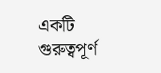একটি গুরুত্বপূর্ণ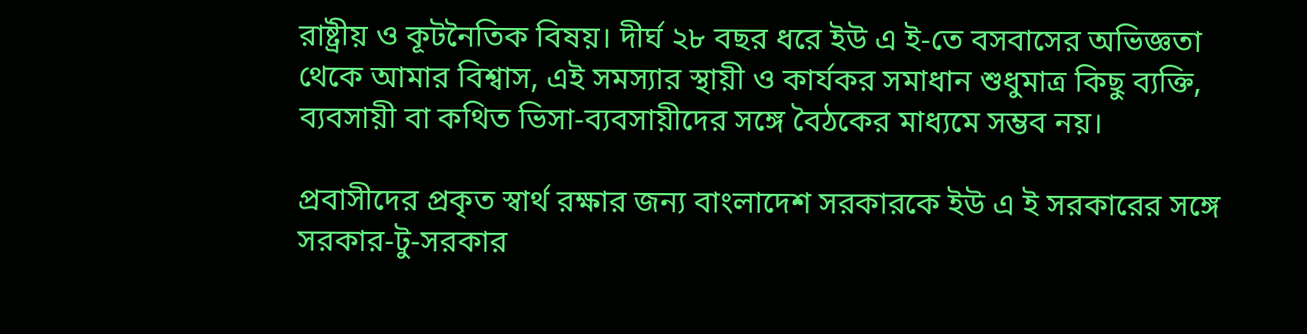রাষ্ট্রীয় ও কূটনৈতিক বিষয়। দীর্ঘ ২৮ বছর ধরে ইউ এ ই-তে বসবাসের অভিজ্ঞতা থেকে আমার বিশ্বাস, এই সমস্যার স্থায়ী ও কার্যকর সমাধান শুধুমাত্র কিছু ব্যক্তি, ব্যবসায়ী বা কথিত ভিসা-ব্যবসায়ীদের সঙ্গে বৈঠকের মাধ্যমে সম্ভব নয়।

প্রবাসীদের প্রকৃত স্বার্থ রক্ষার জন্য বাংলাদেশ সরকারকে ইউ এ ই সরকারের সঙ্গে সরকার-টু-সরকার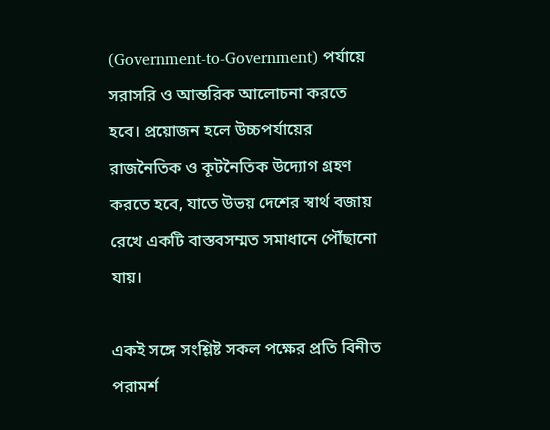(Government-to-Government) পর্যায়ে সরাসরি ও আন্তরিক আলোচনা করতে হবে। প্রয়োজন হলে উচ্চপর্যায়ের রাজনৈতিক ও কূটনৈতিক উদ্যোগ গ্রহণ করতে হবে, যাতে উভয় দেশের স্বার্থ বজায় রেখে একটি বাস্তবসম্মত সমাধানে পৌঁছানো যায়।

একই সঙ্গে সংশ্লিষ্ট সকল পক্ষের প্রতি বিনীত পরামর্শ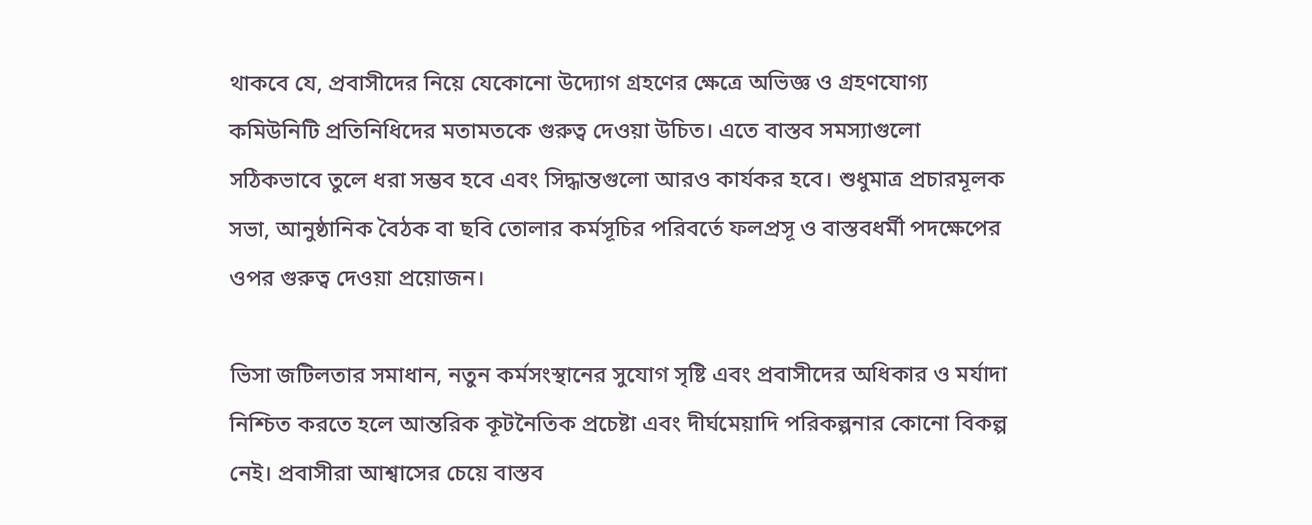থাকবে যে, প্রবাসীদের নিয়ে যেকোনো উদ্যোগ গ্রহণের ক্ষেত্রে অভিজ্ঞ ও গ্রহণযোগ্য কমিউনিটি প্রতিনিধিদের মতামতকে গুরুত্ব দেওয়া উচিত। এতে বাস্তব সমস্যাগুলো সঠিকভাবে তুলে ধরা সম্ভব হবে এবং সিদ্ধান্তগুলো আরও কার্যকর হবে। শুধুমাত্র প্রচারমূলক সভা, আনুষ্ঠানিক বৈঠক বা ছবি তোলার কর্মসূচির পরিবর্তে ফলপ্রসূ ও বাস্তবধর্মী পদক্ষেপের ওপর গুরুত্ব দেওয়া প্রয়োজন।

ভিসা জটিলতার সমাধান, নতুন কর্মসংস্থানের সুযোগ সৃষ্টি এবং প্রবাসীদের অধিকার ও মর্যাদা নিশ্চিত করতে হলে আন্তরিক কূটনৈতিক প্রচেষ্টা এবং দীর্ঘমেয়াদি পরিকল্পনার কোনো বিকল্প নেই। প্রবাসীরা আশ্বাসের চেয়ে বাস্তব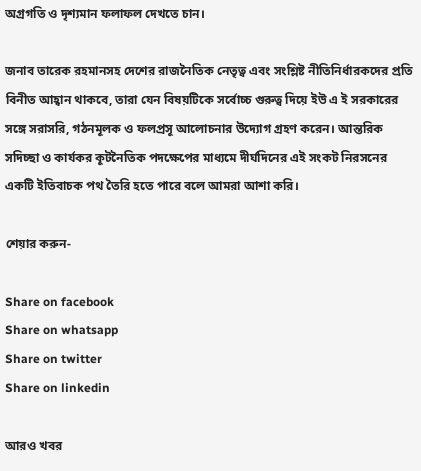অগ্রগতি ও দৃশ্যমান ফলাফল দেখতে চান।

জনাব তারেক রহমানসহ দেশের রাজনৈতিক নেতৃত্ব এবং সংশ্লিষ্ট নীতিনির্ধারকদের প্রতি বিনীত আহ্বান থাকবে, তারা যেন বিষয়টিকে সর্বোচ্চ গুরুত্ব দিয়ে ইউ এ ই সরকারের সঙ্গে সরাসরি, গঠনমূলক ও ফলপ্রসূ আলোচনার উদ্যোগ গ্রহণ করেন। আন্তরিক সদিচ্ছা ও কার্যকর কূটনৈতিক পদক্ষেপের মাধ্যমে দীর্ঘদিনের এই সংকট নিরসনের একটি ইতিবাচক পথ তৈরি হতে পারে বলে আমরা আশা করি।

শেয়ার করুন-

Share on facebook
Share on whatsapp
Share on twitter
Share on linkedin

আরও খবর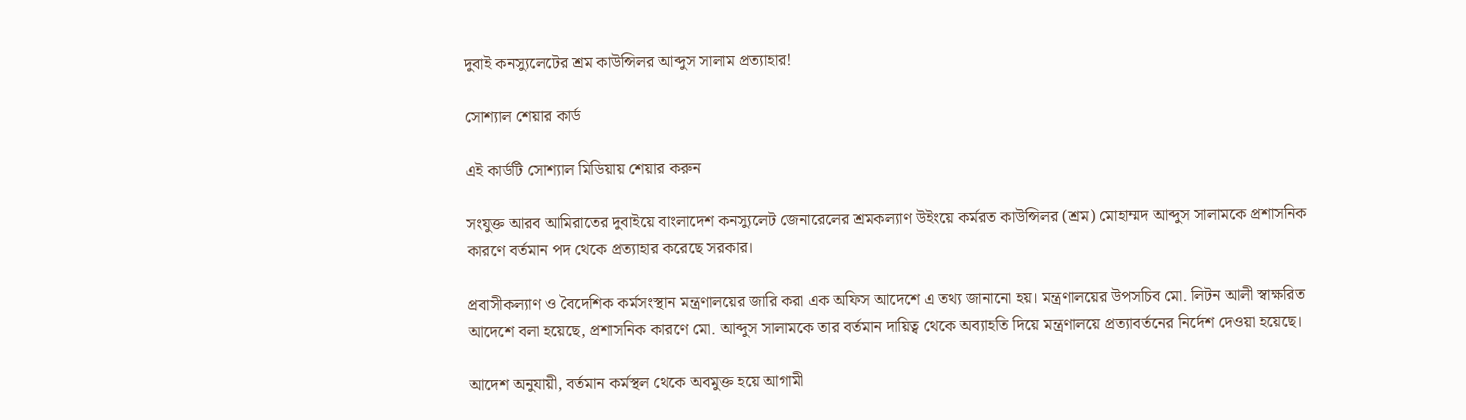দুবাই কনস্যুলেটের শ্রম কাউন্সিলর আব্দুস সালাম প্রত্যাহার!

সোশ্যাল শেয়ার কার্ড

এই কার্ডটি সোশ্যাল মিডিয়ায় শেয়ার করুন

সংযুক্ত আরব আমিরাতের দুবাইয়ে বাংলাদেশ কনস্যুলেট জেনারেলের শ্রমকল্যাণ উইংয়ে কর্মরত কাউন্সিলর (শ্রম) মোহাম্মদ আব্দুস সালামকে প্রশাসনিক কারণে বর্তমান পদ থেকে প্রত্যাহার করেছে সরকার।

প্রবাসীকল্যাণ ও বৈদেশিক কর্মসংস্থান মন্ত্রণালয়ের জারি করা এক অফিস আদেশে এ তথ্য জানানো হয়। মন্ত্রণালয়ের উপসচিব মো. লিটন আলী স্বাক্ষরিত আদেশে বলা হয়েছে, প্রশাসনিক কারণে মো. আব্দুস সালামকে তার বর্তমান দায়িত্ব থেকে অব্যাহতি দিয়ে মন্ত্রণালয়ে প্রত্যাবর্তনের নির্দেশ দেওয়া হয়েছে।

আদেশ অনুযায়ী, বর্তমান কর্মস্থল থেকে অবমুক্ত হয়ে আগামী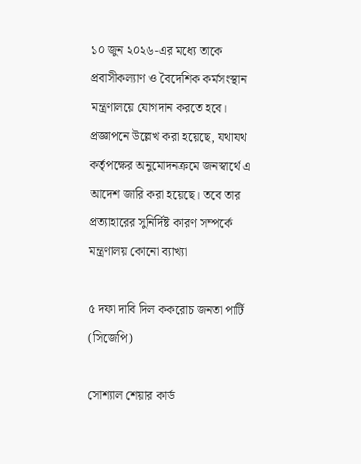১০ জুন ২০২৬-এর মধ্যে তাকে প্রবাসীকল্যাণ ও বৈদেশিক কর্মসংস্থান মন্ত্রণালয়ে যোগদান করতে হবে।
প্রজ্ঞাপনে উল্লেখ করা হয়েছে, যথাযথ কর্তৃপক্ষের অনুমোদনক্রমে জনস্বার্থে এ আদেশ জারি করা হয়েছে। তবে তার প্রত্যাহারের সুনির্দিষ্ট কারণ সম্পর্কে মন্ত্রণালয় কোনো ব্যাখ্যা

৫ দফা দাবি দিল ককরোচ জনতা পার্টি (সিজেপি)

সোশ্যাল শেয়ার কার্ড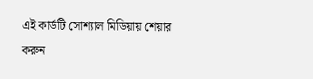এই কার্ডটি সোশ্যাল মিডিয়ায় শেয়ার করুন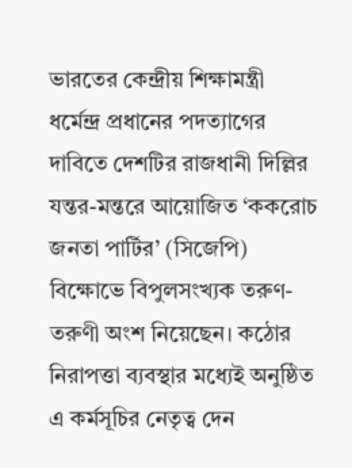ভারতের কেন্দ্রীয় শিক্ষামন্ত্রী ধর্মেন্দ্র প্রধানের পদত্যাগের দাবিতে দেশটির রাজধানী দিল্লির যন্তর-মন্তরে আয়োজিত ‘ককরোচ জনতা পার্টির’ (সিজেপি) বিক্ষোভে বিপুলসংখ্যক তরুণ-তরুণী অংশ নিয়েছেন। কঠোর নিরাপত্তা ব্যবস্থার মধ্যেই অনুষ্ঠিত এ কর্মসূচির নেতৃত্ব দেন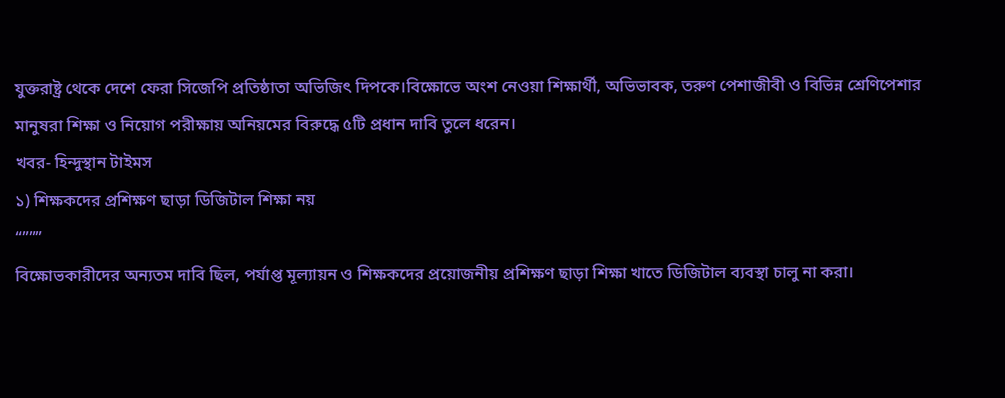যুক্তরাষ্ট্র থেকে দেশে ফেরা সিজেপি প্রতিষ্ঠাতা অভিজিৎ দিপকে।বিক্ষোভে অংশ নেওয়া শিক্ষার্থী, অভিভাবক, তরুণ পেশাজীবী ও বিভিন্ন শ্রেণিপেশার মানুষরা শিক্ষা ও নিয়োগ পরীক্ষায় অনিয়মের বিরুদ্ধে ৫টি প্রধান দাবি তুলে ধরেন।
খবর- হিন্দুস্থান টাইমস
১) শিক্ষকদের প্রশিক্ষণ ছাড়া ডিজিটাল শিক্ষা নয়
“”””
বিক্ষোভকারীদের অন্যতম দাবি ছিল, পর্যাপ্ত মূল্যায়ন ও শিক্ষকদের প্রয়োজনীয় প্রশিক্ষণ ছাড়া শিক্ষা খাতে ডিজিটাল ব্যবস্থা চালু না করা।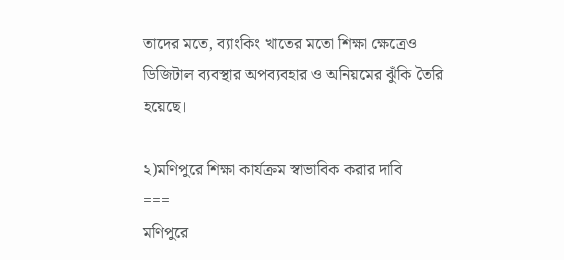তাদের মতে, ব্যাংকিং খাতের মতো শিক্ষা ক্ষেত্রেও ডিজিটাল ব্যবস্থার অপব্যবহার ও অনিয়মের ঝুঁকি তৈরি হয়েছে।

২)মণিপুরে শিক্ষা কার্যক্রম স্বাভাবিক করার দাবি
===
মণিপুরে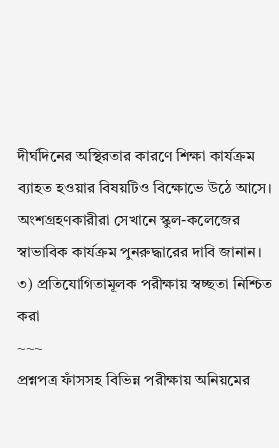দীর্ঘদিনের অস্থিরতার কারণে শিক্ষা কার্যক্রম ব্যাহত হওয়ার বিষয়টিও বিক্ষোভে উঠে আসে। অংশগ্রহণকারীরা সেখানে স্কুল-কলেজের স্বাভাবিক কার্যক্রম পুনরুদ্ধারের দাবি জানান।
৩) প্রতিযোগিতামূলক পরীক্ষায় স্বচ্ছতা নিশ্চিত
করা
~~~
প্রশ্নপত্র ফাঁসসহ বিভিন্ন পরীক্ষায় অনিয়মের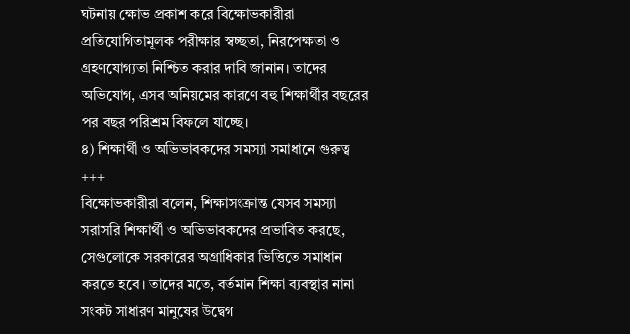ঘটনায় ক্ষোভ প্রকাশ করে বিক্ষোভকারীরা প্রতিযোগিতামূলক পরীক্ষার স্বচ্ছতা, নিরপেক্ষতা ও গ্রহণযোগ্যতা নিশ্চিত করার দাবি জানান। তাদের অভিযোগ, এসব অনিয়মের কারণে বহু শিক্ষার্থীর বছরের পর বছর পরিশ্রম বিফলে যাচ্ছে।
৪) শিক্ষার্থী ও অভিভাবকদের সমস্যা সমাধানে গুরুত্ব
+++
বিক্ষোভকারীরা বলেন, শিক্ষাসংক্রান্ত যেসব সমস্যা সরাসরি শিক্ষার্থী ও অভিভাবকদের প্রভাবিত করছে, সেগুলোকে সরকারের অগ্রাধিকার ভিত্তিতে সমাধান করতে হবে। তাদের মতে, বর্তমান শিক্ষা ব্যবস্থার নানা সংকট সাধারণ মানুষের উদ্বেগ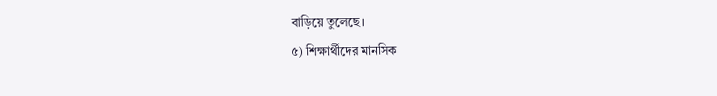বাড়িয়ে তুলেছে।
৫) শিক্ষার্থীদের মানসিক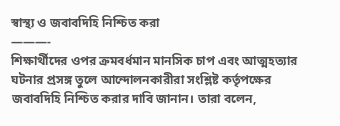স্বাস্থ্য ও জবাবদিহি নিশ্চিত করা
———-
শিক্ষার্থীদের ওপর ক্রমবর্ধমান মানসিক চাপ এবং আত্মহত্যার ঘটনার প্রসঙ্গ তুলে আন্দোলনকারীরা সংশ্লিষ্ট কর্তৃপক্ষের জবাবদিহি নিশ্চিত করার দাবি জানান। তারা বলেন,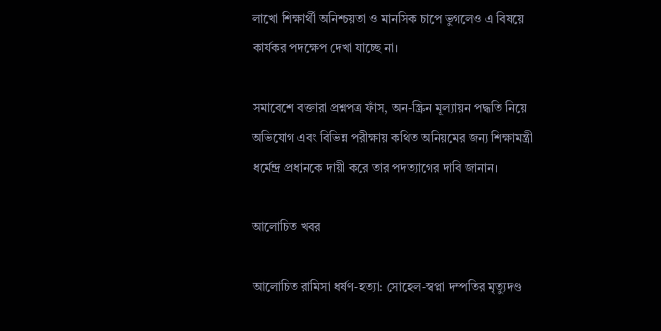লাখো শিক্ষার্থী অনিশ্চয়তা ও মানসিক চাপে ভুগলেও এ বিষয়ে কার্যকর পদক্ষেপ দেখা যাচ্ছে না।

সমাবেশে বক্তারা প্রশ্নপত্র ফাঁস, অন-স্ক্রিন মূল্যায়ন পদ্ধতি নিয়ে অভিযোগ এবং বিভিন্ন পরীক্ষায় কথিত অনিয়মের জন্য শিক্ষামন্ত্রী ধর্মেন্দ্র প্রধানকে দায়ী করে তার পদত্যাগের দাবি জানান।

আলোচিত খবর

আলোচিত রামিসা ধর্ষণ-হত্যা: সোহেল-স্বপ্না দম্পতির মৃত্যুদণ্ড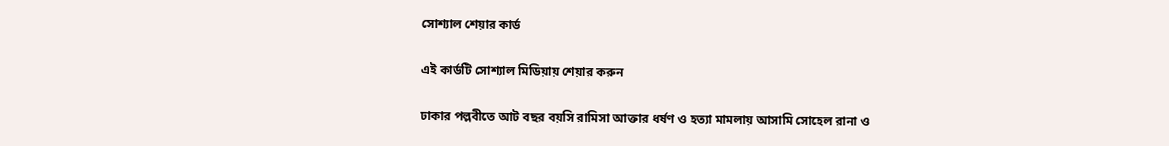সোশ্যাল শেয়ার কার্ড

এই কার্ডটি সোশ্যাল মিডিয়ায় শেয়ার করুন

ঢাকার পল্লবীতে আট বছর বয়সি রামিসা আক্তার ধর্ষণ ও হত্যা মামলায় আসামি সোহেল রানা ও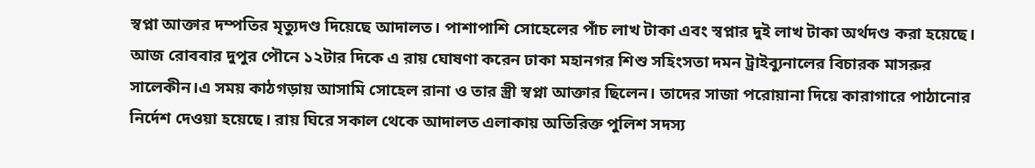স্বপ্না আক্তার দম্পতির মৃত্যুদণ্ড দিয়েছে আদালত। পাশাপাশি সোহেলের পাঁচ লাখ টাকা এবং স্বপ্নার দুই লাখ টাকা অর্থদণ্ড করা হয়েছে। আজ রোববার দুপুর পৌনে ১২টার দিকে এ রায় ঘোষণা করেন ঢাকা মহানগর শিশু সহিংসতা দমন ট্রাইব্যুনালের বিচারক মাসরুর সালেকীন।এ সময় কাঠগড়ায় আসামি সোহেল রানা ও তার স্ত্রী স্বপ্না আক্তার ছিলেন। তাদের সাজা পরোয়ানা দিয়ে কারাগারে পাঠানোর নির্দেশ দেওয়া হয়েছে। রায় ঘিরে সকাল থেকে আদালত এলাকায় অতিরিক্ত পুলিশ সদস্য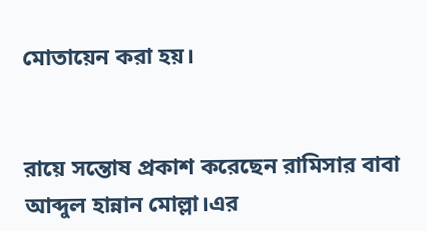মোতায়েন করা হয়।


রায়ে সন্তোষ প্রকাশ করেছেন রামিসার বাবা আব্দুল হান্নান মোল্লা।এর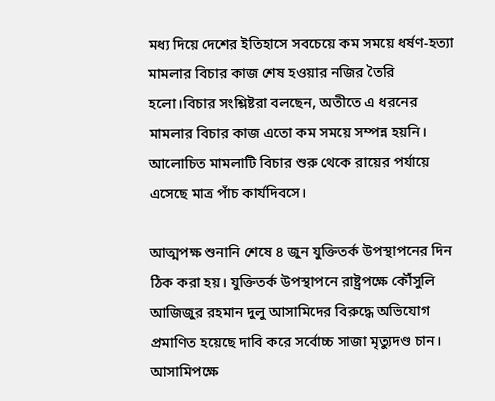মধ্য দিয়ে দেশের ইতিহাসে সবচেয়ে কম সময়ে ধর্ষণ-হত্যা মামলার বিচার কাজ শেষ হওয়ার নজির তৈরি হলো।বিচার সংশ্লিষ্টরা বলছেন, অতীতে এ ধরনের মামলার বিচার কাজ এতো কম সময়ে সম্পন্ন হয়নি। আলোচিত মামলাটি বিচার শুরু থেকে রায়ের পর্যায়ে এসেছে মাত্র পাঁচ কার্যদিবসে।

আত্মপক্ষ শুনানি শেষে ৪ জুন যুক্তিতর্ক উপস্থাপনের দিন ঠিক করা হয়। যুক্তিতর্ক উপস্থাপনে রাষ্ট্রপক্ষে কৌঁসুলি আজিজুর রহমান দুলু আসামিদের বিরুদ্ধে অভিযোগ প্রমাণিত হয়েছে দাবি করে সর্বোচ্চ সাজা মৃত্যুদণ্ড চান। আসামিপক্ষে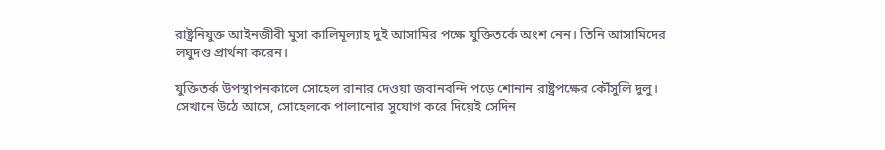রাষ্ট্রনিযুক্ত আইনজীবী মুসা কালিমূল্যাহ দুই আসামির পক্ষে যুক্তিতর্কে অংশ নেন। তিনি আসামিদের লঘুদণ্ড প্রার্থনা করেন।

যুক্তিতর্ক উপস্থাপনকালে সোহেল রানার দেওয়া জবানবন্দি পড়ে শোনান রাষ্ট্রপক্ষের কৌঁসুলি দুলু। সেখানে উঠে আসে, সোহেলকে পালানোর সুযোগ করে দিয়েই সেদিন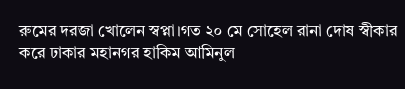রুমের দরজা খোলেন স্বপ্না।গত ২০ মে সোহেল রানা দোষ স্বীকার করে ঢাকার মহানগর হাকিম আমিনুল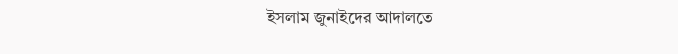ইসলাম জুনাইদের আদালতে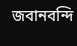জবানবন্দি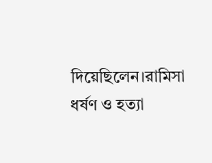দিয়েছিলেন।রামিসা ধর্ষণ ও হত্যা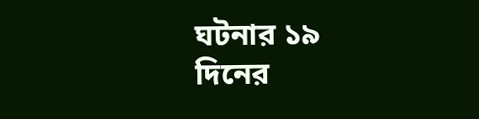ঘটনার ১৯ দিনের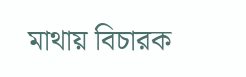মাথায় বিচারক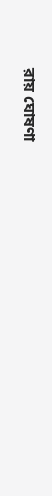রায় ঘোষণা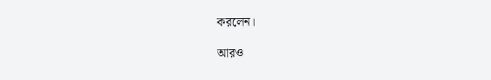করলেন।

আরও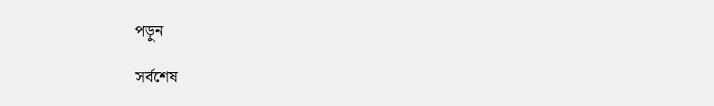পড়ুন

সর্বশেষ